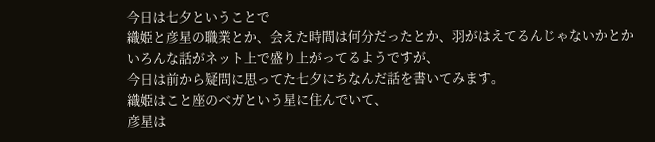今日は七夕ということで
織姫と彦星の職業とか、会えた時間は何分だったとか、羽がはえてるんじゃないかとか
いろんな話がネット上で盛り上がってるようですが、
今日は前から疑問に思ってた七夕にちなんだ話を書いてみます。
織姫はこと座のベガという星に住んでいて、
彦星は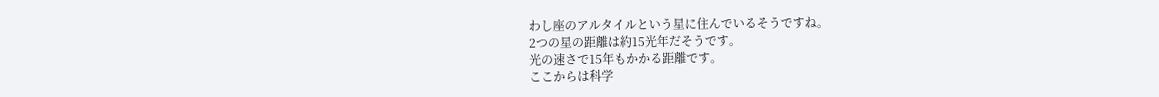わし座のアルタイルという星に住んでいるそうですね。
2つの星の距離は約15光年だそうです。
光の速さで15年もかかる距離です。
ここからは科学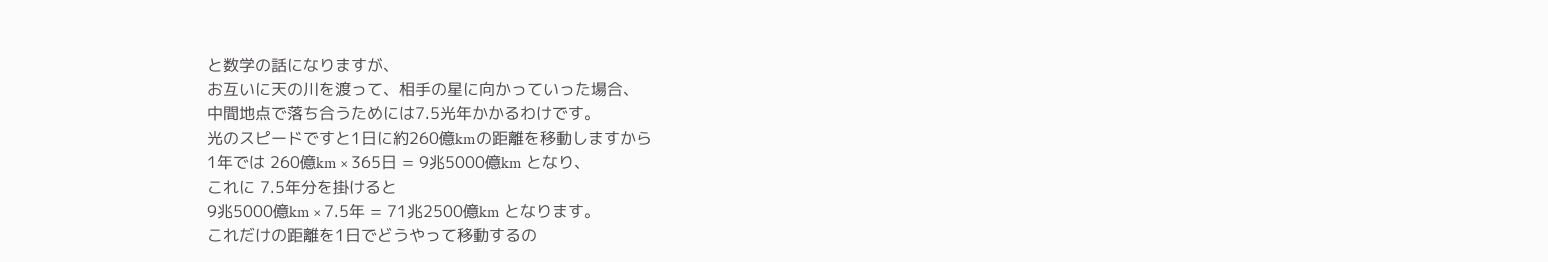と数学の話になりますが、
お互いに天の川を渡って、相手の星に向かっていった場合、
中間地点で落ち合うためには7.5光年かかるわけです。
光のスピードですと1日に約260億kmの距離を移動しますから
1年では 260億km × 365日 = 9兆5000億km となり、
これに 7.5年分を掛けると
9兆5000億km × 7.5年 = 71兆2500億km となります。
これだけの距離を1日でどうやって移動するの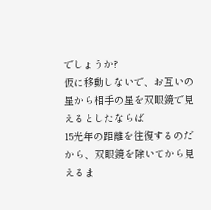でしょうか?
仮に移動しないで、お互いの星から相手の星を双眼鏡で見えるとしたならば
15光年の距離を往復するのだから、双眼鏡を除いてから見えるま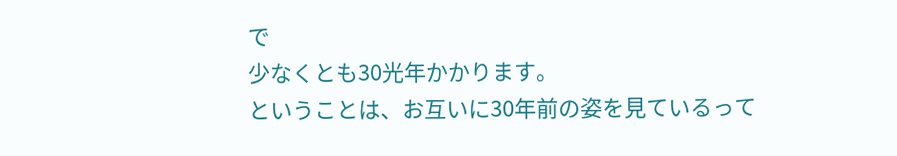で
少なくとも30光年かかります。
ということは、お互いに30年前の姿を見ているって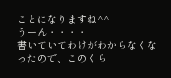ことになりますね^^
うーん・・・・
書いていてわけがわからなくなったので、このくら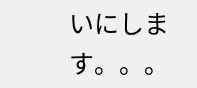いにします。。。